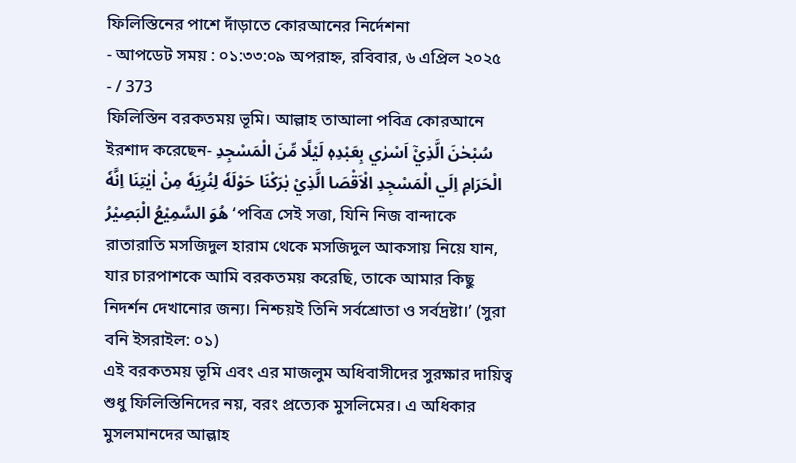ফিলিস্তিনের পাশে দাঁড়াতে কোরআনের নির্দেশনা
- আপডেট সময় : ০১:৩৩:০৯ অপরাহ্ন, রবিবার, ৬ এপ্রিল ২০২৫
- / 373
ফিলিস্তিন বরকতময় ভূমি। আল্লাহ তাআলা পবিত্র কোরআনে ইরশাদ করেছেন- سُبْحٰنَ الَّذِيْۤ اَسْرٰي بِعَبْدِهٖ لَيْلًا مِّنَ الْمَسْجِدِ الْحَرَامِ اِلَي الْمَسْجِدِ الْاَقْصَا الَّذِيْ بٰرَكْنَا حَوْلَهٗ لِنُرِيَهٗ مِنْ اٰيٰتِنَا اِنَّهٗ هُوَ السَّمِيْعُ الْبَصِيْرُ ‘পবিত্র সেই সত্তা, যিনি নিজ বান্দাকে রাতারাতি মসজিদুল হারাম থেকে মসজিদুল আকসায় নিয়ে যান, যার চারপাশকে আমি বরকতময় করেছি, তাকে আমার কিছু নিদর্শন দেখানোর জন্য। নিশ্চয়ই তিনি সর্বশ্রোতা ও সর্বদ্রষ্টা।’ (সুরা বনি ইসরাইল: ০১)
এই বরকতময় ভূমি এবং এর মাজলুম অধিবাসীদের সুরক্ষার দায়িত্ব শুধু ফিলিস্তিনিদের নয়, বরং প্রত্যেক মুসলিমের। এ অধিকার মুসলমানদের আল্লাহ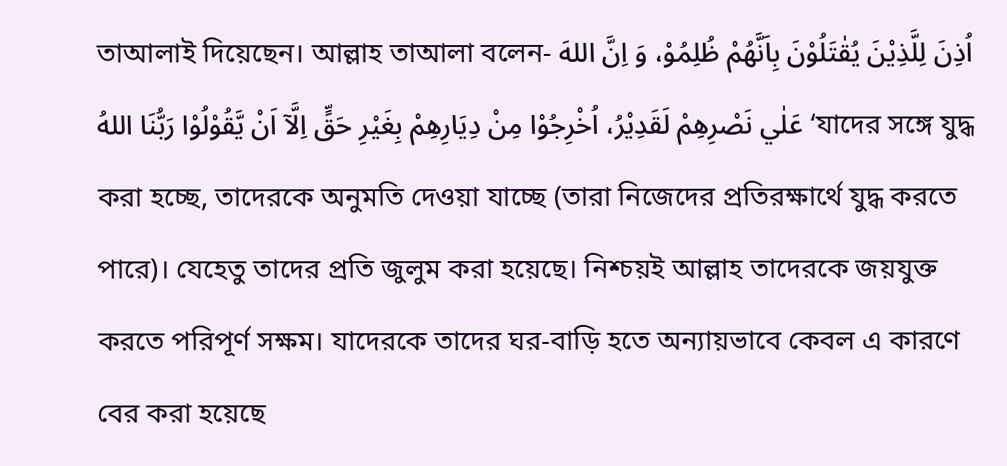তাআলাই দিয়েছেন। আল্লাহ তাআলা বলেন- اُذِنَ لِلَّذِيْنَ يُقٰتَلُوْنَ بِاَنَّهُمْ ظُلِمُوْ، وَ اِنَّ اللهَ عَلٰي نَصْرِهِمْ لَقَدِيْرُ، اُخْرِجُوْا مِنْ دِيَارِهِمْ بِغَيْرِ حَقٍّ اِلَّاۤ اَنْ يَّقُوْلُوْا رَبُّنَا اللهُ ‘যাদের সঙ্গে যুদ্ধ করা হচ্ছে, তাদেরকে অনুমতি দেওয়া যাচ্ছে (তারা নিজেদের প্রতিরক্ষার্থে যুদ্ধ করতে পারে)। যেহেতু তাদের প্রতি জুলুম করা হয়েছে। নিশ্চয়ই আল্লাহ তাদেরকে জয়যুক্ত করতে পরিপূর্ণ সক্ষম। যাদেরকে তাদের ঘর-বাড়ি হতে অন্যায়ভাবে কেবল এ কারণে বের করা হয়েছে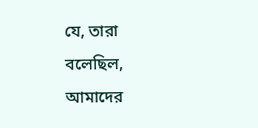যে, তারা বলেছিল, আমাদের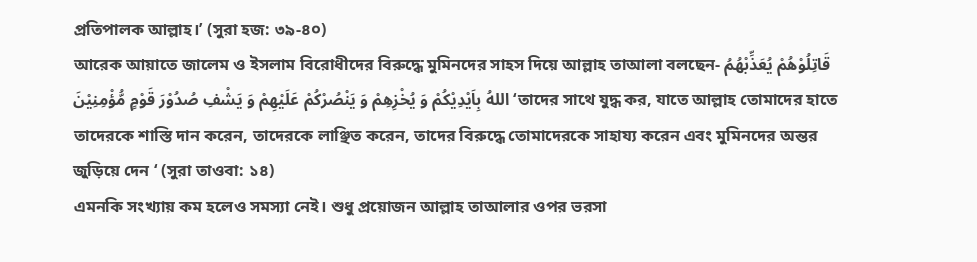প্রতিপালক আল্লাহ।’ (সুরা হজ: ৩৯-৪০)
আরেক আয়াতে জালেম ও ইসলাম বিরোধীদের বিরুদ্ধে মুমিনদের সাহস দিয়ে আল্লাহ তাআলা বলছেন- قَاتِلُوْهُمْ يُعَذِّبْهُمُ اللهُ بِاَيْدِيْكُمْ وَ يُخْزِهِمْ وَ يَنْصُرْكُمْ عَلَيْهِمْ وَ يَشْفِ صُدُوْرَ قَوْمٍ مُّؤْمِنِيْنَ ‘তাদের সাথে যুদ্ধ কর, যাতে আল্লাহ তোমাদের হাতে তাদেরকে শাস্তি দান করেন, তাদেরকে লাঞ্ছিত করেন, তাদের বিরুদ্ধে তোমাদেরকে সাহায্য করেন এবং মুমিনদের অন্তর জুড়িয়ে দেন ‘ (সুরা তাওবা: ১৪)
এমনকি সংখ্যায় কম হলেও সমস্যা নেই। শুধু প্রয়োজন আল্লাহ তাআলার ওপর ভরসা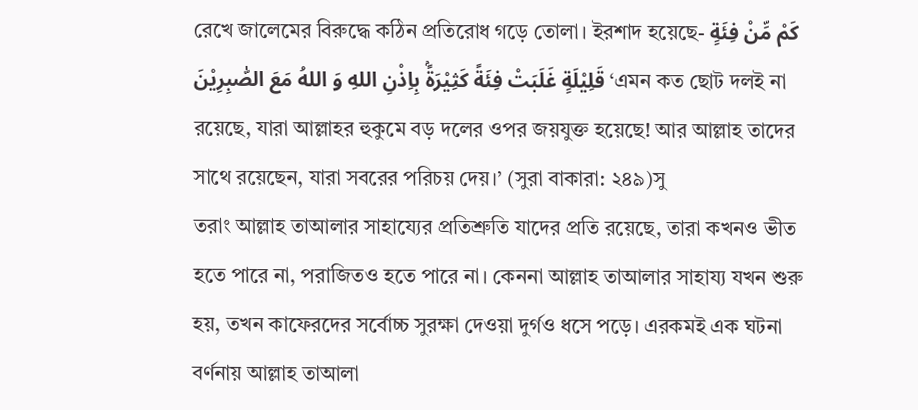রেখে জালেমের বিরুদ্ধে কঠিন প্রতিরোধ গড়ে তোলা। ইরশাদ হয়েছে- كَمْ مِّنْ فِئَةٍ قَلِيْلَةٍ غَلَبَتْ فِئَةً كَثِيْرَةًۢ بِاِذْنِ اللهِ وَ اللهُ مَعَ الصّٰبِرِيْنَ ‘এমন কত ছোট দলই না রয়েছে, যারা আল্লাহর হুকুমে বড় দলের ওপর জয়যুক্ত হয়েছে! আর আল্লাহ তাদের সাথে রয়েছেন, যারা সবরের পরিচয় দেয়।’ (সুরা বাকারা: ২৪৯)সু
তরাং আল্লাহ তাআলার সাহায্যের প্রতিশ্রুতি যাদের প্রতি রয়েছে, তারা কখনও ভীত হতে পারে না, পরাজিতও হতে পারে না। কেননা আল্লাহ তাআলার সাহায্য যখন শুরু হয়, তখন কাফেরদের সর্বোচ্চ সুরক্ষা দেওয়া দুর্গও ধসে পড়ে। এরকমই এক ঘটনা বর্ণনায় আল্লাহ তাআলা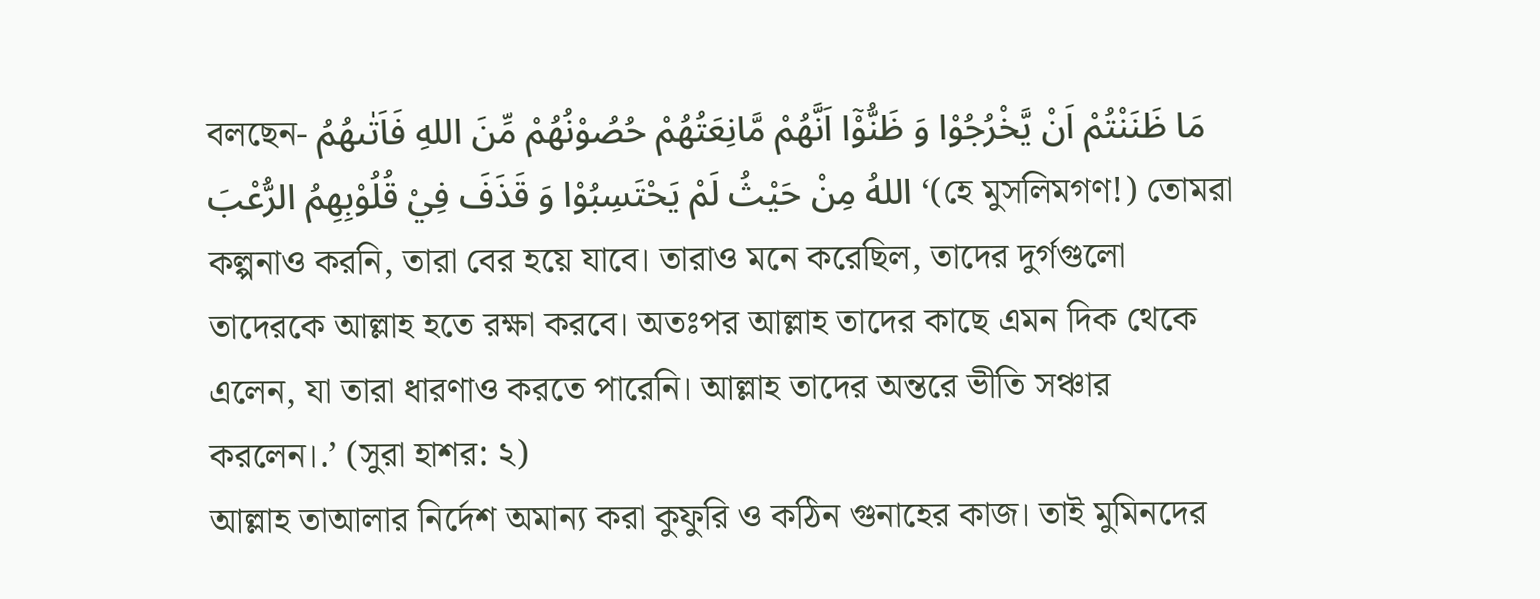বলছেন- مَا ظَنَنْتُمْ اَنْ يَّخْرُجُوْا وَ ظَنُّوْۤا اَنَّهُمْ مَّانِعَتُهُمْ حُصُوْنُهُمْ مِّنَ اللهِ فَاَتٰىهُمُ اللهُ مِنْ حَيْثُ لَمْ يَحْتَسِبُوْا وَ قَذَفَ فِيْ قُلُوْبِهِمُ الرُّعْبَ ‘(হে মুসলিমগণ!) তোমরা কল্পনাও করনি, তারা বের হয়ে যাবে। তারাও মনে করেছিল, তাদের দুর্গগুলো তাদেরকে আল্লাহ হতে রক্ষা করবে। অতঃপর আল্লাহ তাদের কাছে এমন দিক থেকে এলেন, যা তারা ধারণাও করতে পারেনি। আল্লাহ তাদের অন্তরে ভীতি সঞ্চার করলেন।.’ (সুরা হাশর: ২)
আল্লাহ তাআলার নির্দেশ অমান্য করা কুফুরি ও কঠিন গুনাহের কাজ। তাই মুমিনদের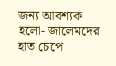জন্য আবশ্যক হলো- জালেমদের হাত চেপে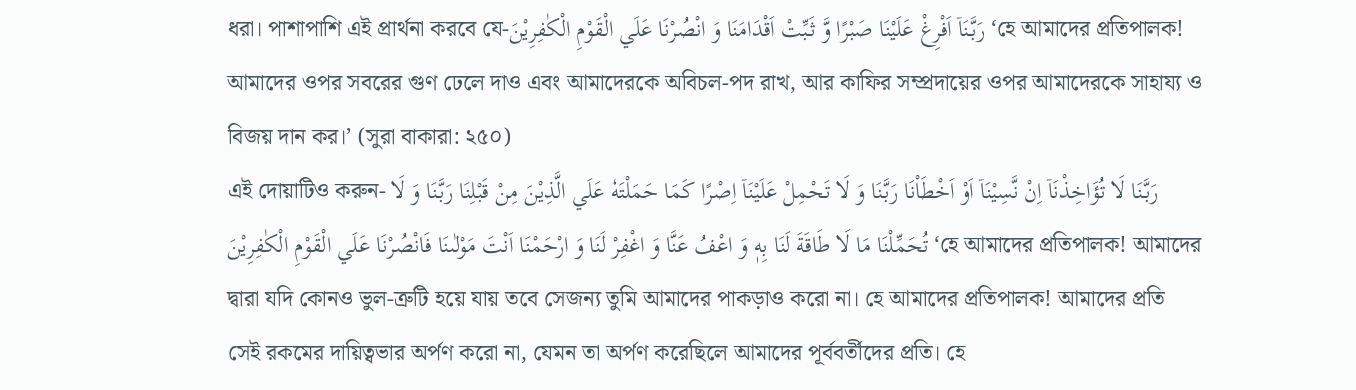ধরা। পাশাপাশি এই প্রার্থনা করবে যে-رَبَّنَاۤ اَفْرِغْ عَلَيْنَا صَبْرًا وَّ ثَبِّتْ اَقْدَامَنَا وَ انْصُرْنَا عَلَي الْقَوْمِ الْكٰفِرِيْنَ ‘হে আমাদের প্রতিপালক! আমাদের ওপর সবরের গুণ ঢেলে দাও এবং আমাদেরকে অবিচল-পদ রাখ, আর কাফির সম্প্রদায়ের ওপর আমাদেরকে সাহায্য ও বিজয় দান কর।’ (সুরা বাকারা: ২৫০)
এই দোয়াটিও করুন- رَبَّنَا لَا تُؤَاخِذْنَاۤ اِنْ نَّسِيْنَاۤ اَوْ اَخْطَاْنَا رَبَّنَا وَ لَا تَحْمِلْ عَلَيْنَاۤ اِصْرًا كَمَا حَمَلْتَهٗ عَلَي الَّذِيْنَ مِنْ قَبْلِنَا رَبَّنَا وَ لَا تُحَمِّلْنَا مَا لَا طَاقَةَ لَنَا بِهٖ وَ اعْفُ عَنَّا وَ اغْفِرْ لَنَا وَ ارْحَمْنَا اَنْتَ مَوْلٰىنَا فَانْصُرْنَا عَلَي الْقَوْمِ الْكٰفِرِيْنَ ‘হে আমাদের প্রতিপালক! আমাদের দ্বারা যদি কোনও ভুল-ত্রুটি হয়ে যায় তবে সেজন্য তুমি আমাদের পাকড়াও করো না। হে আমাদের প্রতিপালক! আমাদের প্রতি সেই রকমের দায়িত্বভার অর্পণ করো না, যেমন তা অর্পণ করেছিলে আমাদের পূর্ববর্তীদের প্রতি। হে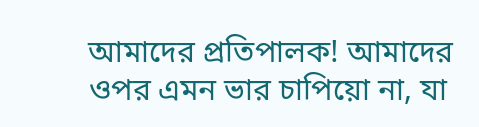আমাদের প্রতিপালক! আমাদের ওপর এমন ভার চাপিয়ো না, যা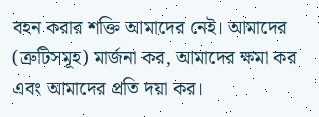বহন করার শক্তি আমাদের নেই। আমাদের (ত্রুটিসমূহ) মার্জনা কর, আমাদের ক্ষমা কর এবং আমাদের প্রতি দয়া কর।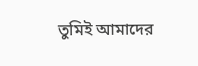তুমিই আমাদের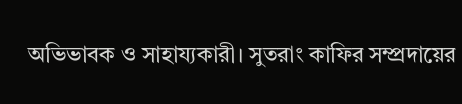অভিভাবক ও সাহায্যকারী। সুতরাং কাফির সম্প্রদায়ের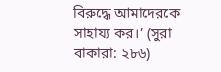বিরুদ্ধে আমাদেরকে সাহায্য কর।’ (সুরা বাকারা: ২৮৬)